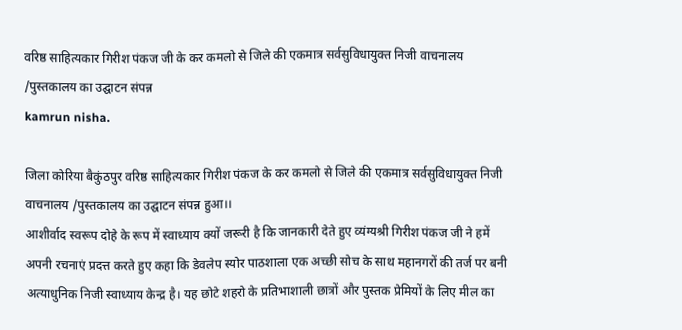वरिष्ठ साहित्यकार गिरीश पंकज जी के कर कमलो से जिले की एकमात्र सर्वसुविधायुक्त निजी वाचनालय /पुस्तकालय का उद्घाटन संपन्न
kamrun nisha.

जिला कोरिया बैकुंठपुर वरिष्ठ साहित्यकार गिरीश पंकज के कर कमलो से जिले की एकमात्र सर्वसुविधायुक्त निजी वाचनालय /पुस्तकालय का उद्घाटन संपन्न हुआ।।
आशीर्वाद स्वरूप दोहे के रूप में स्वाध्याय क्यों जरूरी है कि जानकारी देते हुए व्यंग्यश्री गिरीश पंकज जी ने हमें अपनी रचनाएं प्रदत्त करते हुए कहा कि डेवलेप स्योर पाठशाला एक अच्छी सोच के साथ महानगरों की तर्ज पर बनी अत्याधुनिक निजी स्वाध्याय केन्द्र है। यह छोटे शहरो के प्रतिभाशाली छात्रों और पुस्तक प्रेमियों के लिए मील का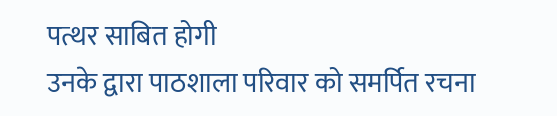पत्थर साबित होगी
उनके द्वारा पाठशाला परिवार को समर्पित रचना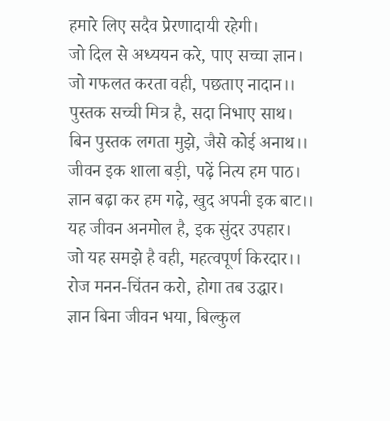हमारे लिए सदैव प्रेरणादायी रहेगी।
जो दिल से अध्ययन करे, पाए सच्चा ज्ञान।
जो गफलत करता वही, पछताए नादान।।
पुस्तक सच्ची मित्र है, सदा निभाए साथ।
बिन पुस्तक लगता मुझे, जैसे कोई अनाथ।।
जीवन इक शाला बड़ी, पढ़ें नित्य हम पाठ।
ज्ञान बढ़ा कर हम गढ़े, खुद अपनी इक बाट।।
यह जीवन अनमोल है, इक सुंदर उपहार।
जो यह समझे है वही, महत्वपूर्ण किरदार।।
रोज मनन-चिंतन करो, होगा तब उद्धार।
ज्ञान बिना जीवन भया, बिल्कुल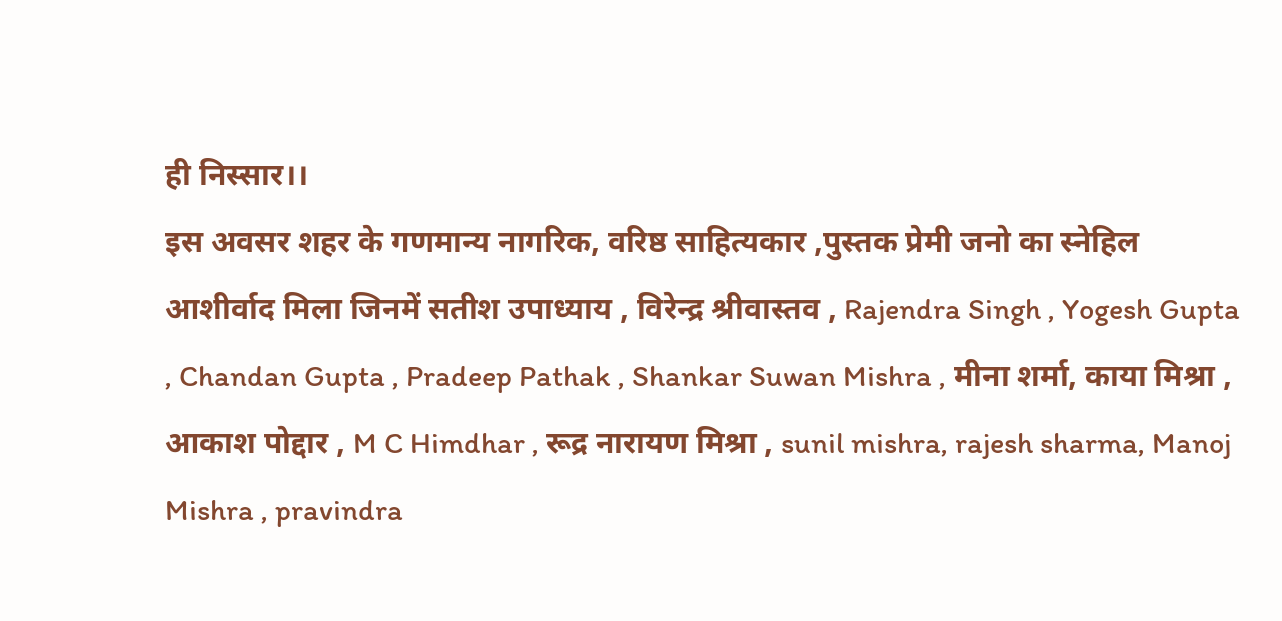ही निस्सार।।
इस अवसर शहर के गणमान्य नागरिक, वरिष्ठ साहित्यकार ,पुस्तक प्रेमी जनो का स्नेहिल आशीर्वाद मिला जिनमें सतीश उपाध्याय , विरेन्द्र श्रीवास्तव , Rajendra Singh , Yogesh Gupta , Chandan Gupta , Pradeep Pathak , Shankar Suwan Mishra , मीना शर्मा, काया मिश्रा , आकाश पोद्दार , M C Himdhar , रूद्र नारायण मिश्रा , sunil mishra, rajesh sharma, Manoj Mishra , pravindra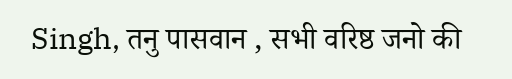Singh, तनु पासवान , सभी वरिष्ठ जनो की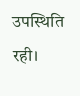उपस्थिति रही।